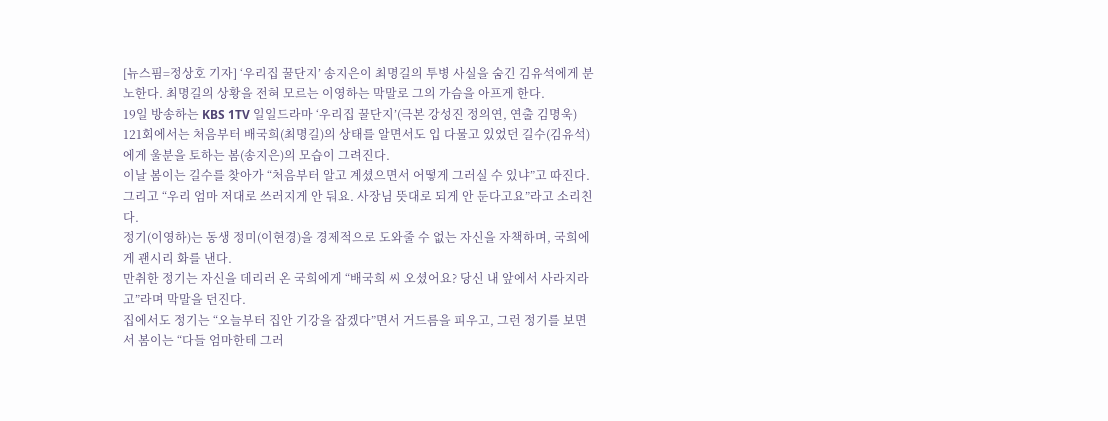[뉴스핌=정상호 기자] ‘우리집 꿀단지’ 송지은이 최명길의 투병 사실을 숨긴 김유석에게 분노한다. 최명길의 상황을 전혀 모르는 이영하는 막말로 그의 가슴을 아프게 한다.
19일 방송하는 KBS 1TV 일일드라마 ‘우리집 꿀단지’(극본 강성진 정의연, 연출 김명욱) 121회에서는 처음부터 배국희(최명길)의 상태를 알면서도 입 다물고 있었던 길수(김유석)에게 울분을 토하는 봄(송지은)의 모습이 그려진다.
이날 봄이는 길수를 찾아가 “처음부터 알고 계셨으면서 어떻게 그러실 수 있냐”고 따진다. 그리고 “우리 엄마 저대로 쓰러지게 안 둬요. 사장님 뜻대로 되게 안 둔다고요”라고 소리친다.
정기(이영하)는 동생 정미(이현경)을 경제적으로 도와줄 수 없는 자신을 자책하며, 국희에게 괜시리 화를 낸다.
만취한 정기는 자신을 데리러 온 국희에게 “배국희 씨 오셨어요? 당신 내 앞에서 사라지라고”라며 막말을 던진다.
집에서도 정기는 “오늘부터 집안 기강을 잡겠다”면서 거드름을 피우고, 그런 정기를 보면서 봄이는 “다들 엄마한테 그러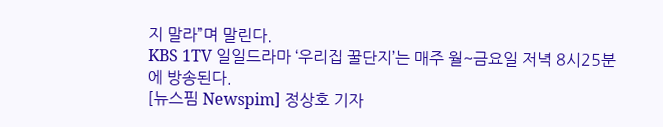지 말라”며 말린다.
KBS 1TV 일일드라마 ‘우리집 꿀단지’는 매주 월~금요일 저녁 8시25분에 방송된다.
[뉴스핌 Newspim] 정상호 기자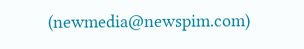(newmedia@newspim.com)